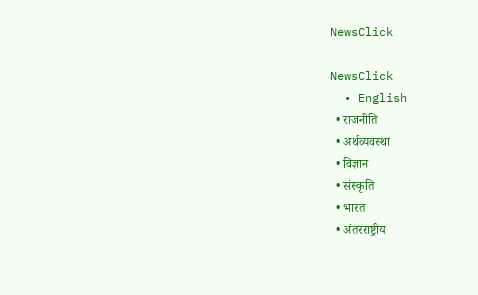NewsClick

NewsClick
  • English
  • राजनीति
  • अर्थव्यवस्था
  • विज्ञान
  • संस्कृति
  • भारत
  • अंतरराष्ट्रीय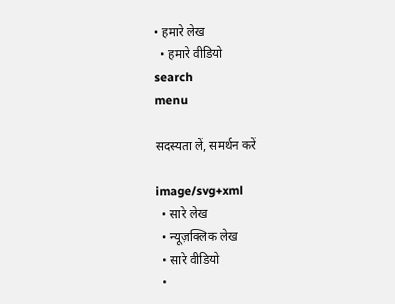• हमारे लेख
  • हमारे वीडियो
search
menu

सदस्यता लें, समर्थन करें

image/svg+xml
  • सारे लेख
  • न्यूज़क्लिक लेख
  • सारे वीडियो
  •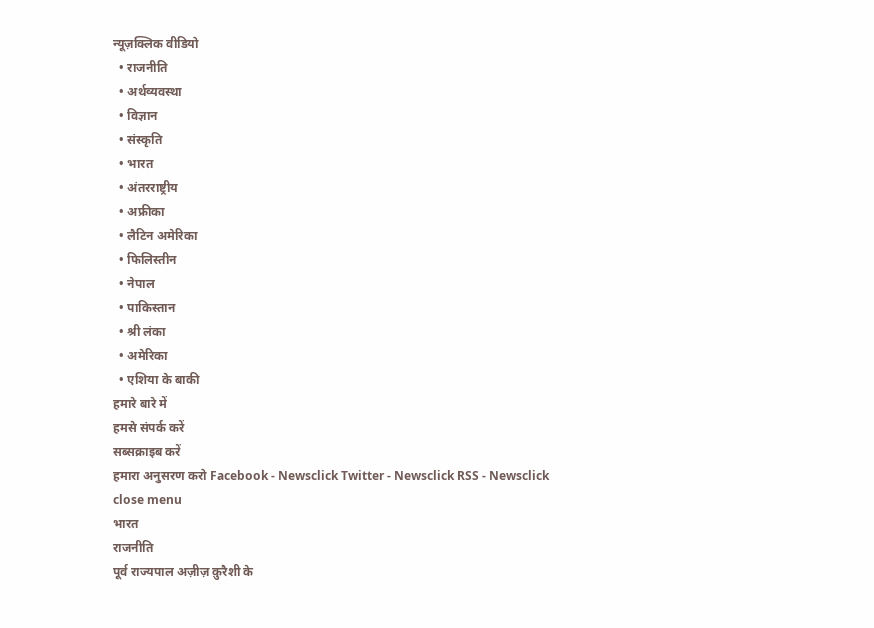न्यूज़क्लिक वीडियो
  • राजनीति
  • अर्थव्यवस्था
  • विज्ञान
  • संस्कृति
  • भारत
  • अंतरराष्ट्रीय
  • अफ्रीका
  • लैटिन अमेरिका
  • फिलिस्तीन
  • नेपाल
  • पाकिस्तान
  • श्री लंका
  • अमेरिका
  • एशिया के बाकी
हमारे बारे में
हमसे संपर्क करें
सब्सक्राइब करें
हमारा अनुसरण करो Facebook - Newsclick Twitter - Newsclick RSS - Newsclick
close menu
भारत
राजनीति
पूर्व राज्यपाल अज़ीज़ क़ुरैशी के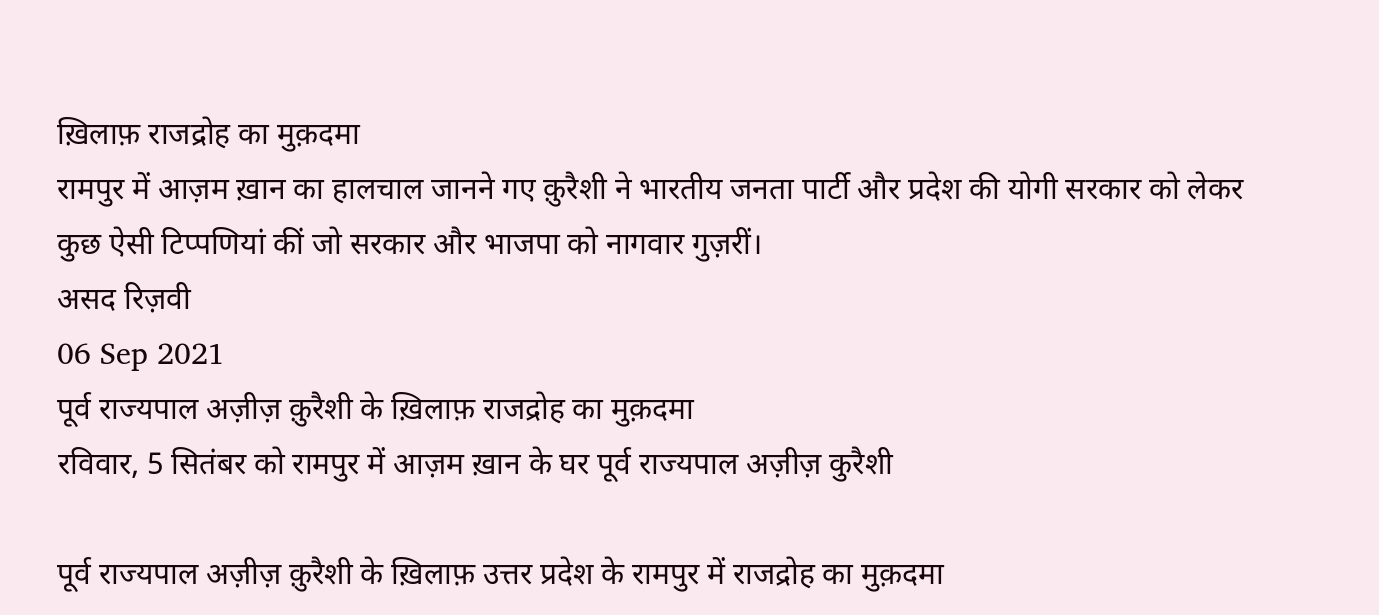ख़िलाफ़ राजद्रोह का मुक़दमा
रामपुर में आज़म ख़ान का हालचाल जानने गए क़ुरैशी ने भारतीय जनता पार्टी और प्रदेश की योगी सरकार को लेकर कुछ ऐसी टिप्पणियां कीं जो सरकार और भाजपा को नागवार गुज़रीं।
असद रिज़वी
06 Sep 2021
पूर्व राज्यपाल अज़ीज़ क़ुरैशी के ख़िलाफ़ राजद्रोह का मुक़दमा
रविवार, 5 सितंबर को रामपुर में आज़म ख़ान के घर पूर्व राज्यपाल अज़ीज़ कुरैशी

पूर्व राज्यपाल अज़ीज़ क़ुरैशी के ख़िलाफ़ उत्तर प्रदेश के रामपुर में राजद्रोह का मुक़दमा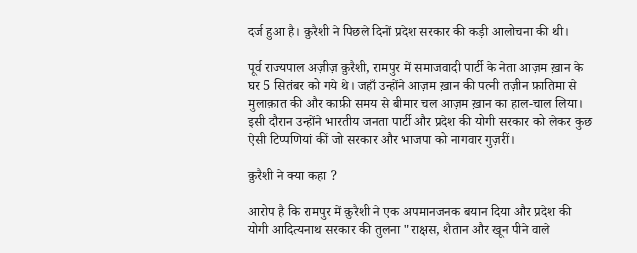दर्ज हुआ है। क़ुरैशी ने पिछले दिनों प्रदेश सरकार की कड़ी आलोचना की थी।

पूर्व राज्यपाल अज़ीज़ क़ुरैशी, रामपुर में समाजवादी पार्टी के नेता आज़म ख़ान के घर 5 सितंबर को गये थे। जहाँ उन्होंने आज़म ख़ान की पत्नी तज़ीन फ़ातिमा से मुलाक़ात की और काफ़ी समय से बीमार चल आज़म ख़ान का हाल-चाल लिया। इसी दौरान उन्होंने भारतीय जनता पार्टी और प्रदेश की योगी सरकार को लेकर कुछ ऐसी टिप्पणियां कीं जो सरकार और भाजपा को नागवार गुज़रीं।

क़ुरैशी ने क्या कहा ?

आरोप है कि रामपुर में क़ुरैशी ने एक अपमानजनक बयान दिया और प्रदेश की योगी आदित्यनाथ सरकार की तुलना "राक्षस, शैतान और खून पीने वाले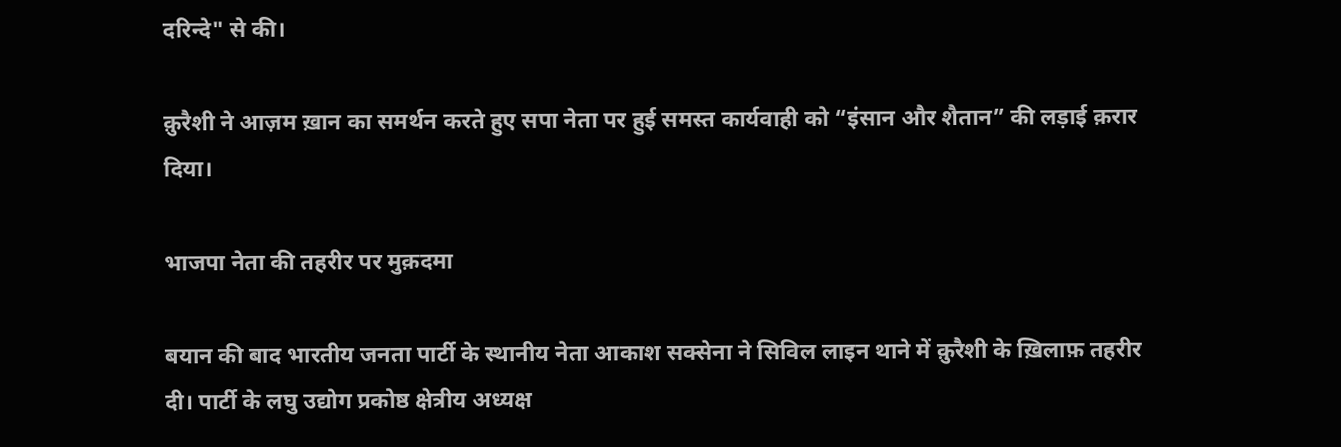दरिन्दे" से की।

क़ुरैशी ने आज़म ख़ान का समर्थन करते हुए सपा नेता पर हुई समस्त कार्यवाही को “इंसान और शैतान” की लड़ाई क़रार दिया।

भाजपा नेता की तहरीर पर मुक़दमा

बयान की बाद भारतीय जनता पार्टी के स्थानीय नेता आकाश सक्सेना ने सिविल लाइन थाने में क़ुरैशी के ख़िलाफ़ तहरीर दी। पार्टी के लघु उद्योग प्रकोष्ठ क्षेत्रीय अध्यक्ष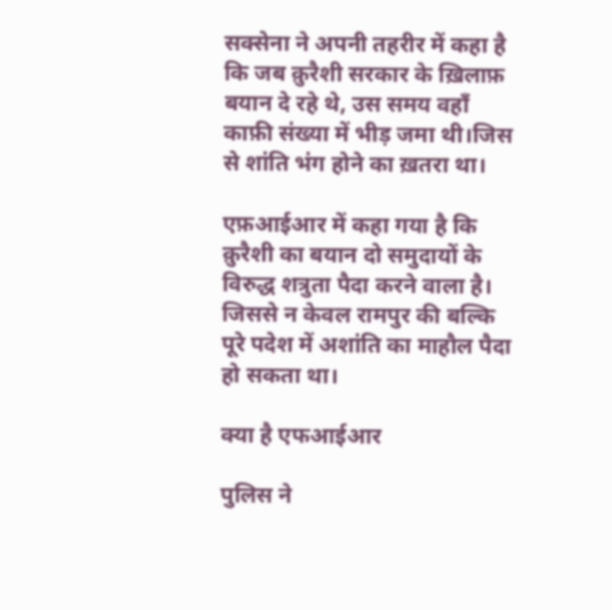सक्सेना ने अपनी तहरीर में कहा है कि जब क़ुरैशी सरकार के ख़िलाफ़ बयान दे रहे थे, उस समय वहाँ काफ़ी संख्या में भीड़ जमा थी।जिस से शांति भंग होने का ख़तरा था।

एफ़आईआर में कहा गया है कि क़ुरैशी का बयान दो समुदायों के विरुद्ध शत्रुता पैदा करने वाला है। जिससे न केवल रामपुर की बल्कि पूरे पदेश में अशांति का माहौल पैदा हो सकता था।

क्या है एफआईआर

पुलिस ने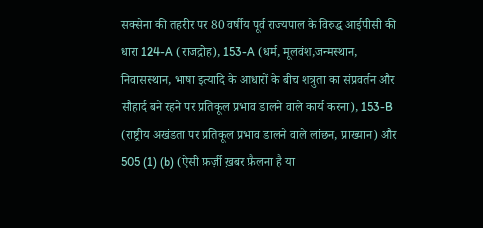सक्सेना की तहरीर पर 80 वर्षीय पूर्व राज्यपाल के विरुद्ध आईपीसी की धारा 124-A (राजद्रोह), 153-A (धर्म, मूलवंश,जन्मस्थान, निवासस्थान, भाषा इत्यादि के आधारों के बीच शत्रुता का संप्रवर्तन और सौहार्द बने रहने पर प्रतिकूल प्रभाव डालने वाले कार्य करना), 153-B (राष्ट्रीय अखंडता पर प्रतिकूल प्रभाव डालने वाले लांछन, प्राख्यान) और 505 (1) (b) (ऐसी फ़र्ज़ी ख़बर फ़ैलना है या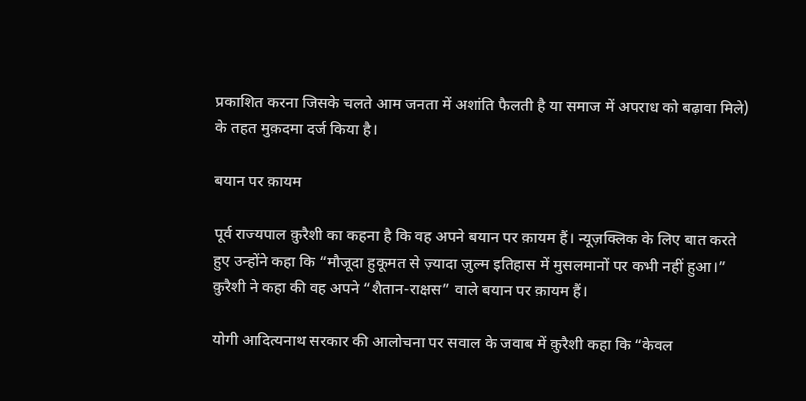प्रकाशित करना जिसके चलते आम जनता में अशांति फैलती है या समाज में अपराध को बढ़ावा मिले) के तहत मुक़दमा दर्ज किया है।

बयान पर क़ायम

पूर्व राज्यपाल क़ुरैशी का कहना है कि वह अपने बयान पर क़ायम हैं। न्यूज़क्लिक के लिए बात करते हुए उन्होंने कहा कि “मौजूदा हुकूमत से ज़्यादा ज़ुल्म इतिहास में मुसलमानों पर कभी नहीं हुआ।” क़ुरैशी ने कहा की वह अपने “शैतान-राक्षस” वाले बयान पर क़ायम हैं।

योगी आदित्यनाथ सरकार की आलोचना पर सवाल के जवाब में क़ुरैशी कहा कि “केवल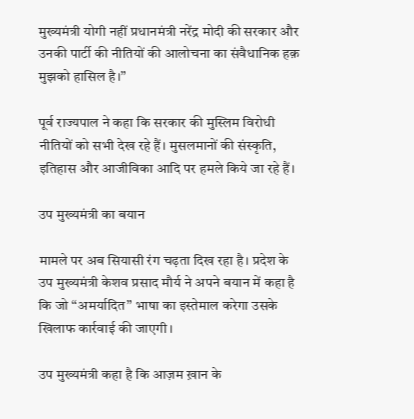मुख्यमंत्री योगी नहीं प्रधानमंत्री नरेंद्र मोदी की सरकार और उनकी पार्टी की नीतियों की आलोचना का संवैधानिक हक़ मुझको हासिल है।”

पूर्व राज्यपाल ने कहा कि सरकार की मुस्लिम विरोधी नीतियों को सभी देख रहे हैं। मुसलमानों की संस्कृति, इतिहास और आजीविका आदि पर हमले किये जा रहे हैं।

उप मुख्यमंत्री का बयान

मामले पर अब सियासी रंग चढ़ता दिख रहा है। प्रदेश के उप मुख्यमंत्री केशव प्रसाद मौर्य ने अपने बयान में कहा है कि जो “अमर्यादित” भाषा का इस्तेमाल करेगा उसके खिलाफ कार्रवाई की जाएगी।

उप मुख्यमंत्री कहा है कि आज़म ख़ान के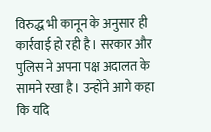विरुद्ध भी कानून के अनुसार ही कार्रवाई हो रही है। सरकार और पुलिस ने अपना पक्ष अदालत के सामने रखा है। उन्होंने आगे कहा कि यदि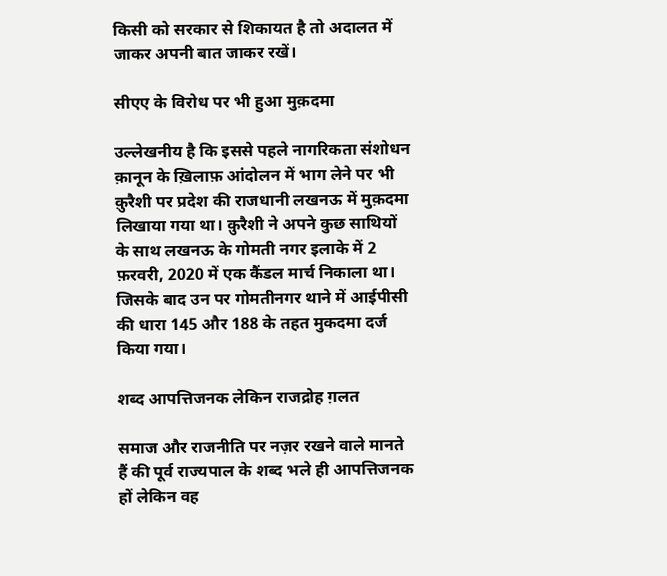किसी को सरकार से शिकायत है तो अदालत में जाकर अपनी बात जाकर रखें।

सीएए के विरोध पर भी हुआ मुक़दमा

उल्लेखनीय है कि इससे पहले नागरिकता संशोधन क़ानून के ख़िलाफ़ आंदोलन में भाग लेने पर भी क़ुरैशी पर प्रदेश की राजधानी लखनऊ में मुक़दमा लिखाया गया था। क़ुरैशी ने अपने कुछ साथियों के साथ लखनऊ के गोमती नगर इलाके में 2 फ़रवरी, 2020 में एक कैंडल मार्च निकाला था। जिसके बाद उन पर गोमतीनगर थाने में आईपीसी की धारा 145 और 188 के तहत मुकदमा दर्ज किया गया।

शब्द आपत्तिजनक लेकिन राजद्रोह ग़लत

समाज और राजनीति पर नज़र रखने वाले मानते हैं की पूर्व राज्यपाल के शब्द भले ही आपत्तिजनक हों लेकिन वह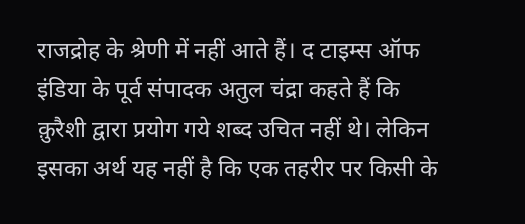राजद्रोह के श्रेणी में नहीं आते हैं। द टाइम्स ऑफ इंडिया के पूर्व संपादक अतुल चंद्रा कहते हैं कि क़ुरैशी द्वारा प्रयोग गये शब्द उचित नहीं थे। लेकिन इसका अर्थ यह नहीं है कि एक तहरीर पर किसी के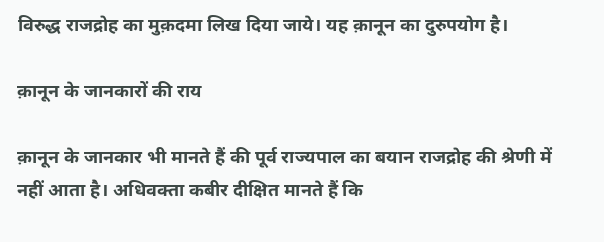विरुद्ध राजद्रोह का मुक़दमा लिख दिया जाये। यह क़ानून का दुरुपयोग है।

क़ानून के जानकारों की राय

क़ानून के जानकार भी मानते हैं की पूर्व राज्यपाल का बयान राजद्रोह की श्रेणी में नहीं आता है। अधिवक्ता कबीर दीक्षित मानते हैं कि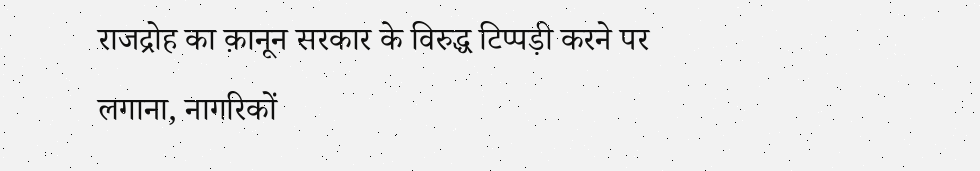राजद्रोह का क़ानून सरकार के विरुद्ध टिप्पड़ी करने पर लगाना, नागरिकों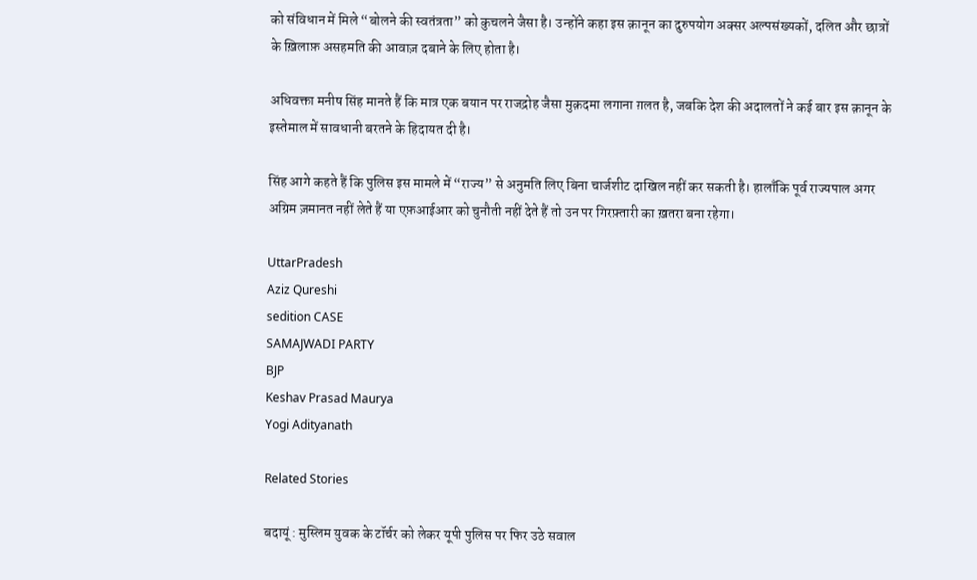को संविधान में मिले “बोलने की स्वतंत्रता” को कुचलने जैसा है। उन्होंने कहा इस क़ानून का दुरुपयोग अक्सर अल्पसंख्यकों, दलित और छात्रों के ख़िलाफ़ असहमति की आवाज़ दबाने के लिए होता है।

अधिवक्ता मनीष सिंह मानते हैं कि मात्र एक बयान पर राजद्रोह जैसा मुक़दमा लगाना ग़लत है, जबकि देश की अदालतों ने कई बार इस क़ानून के इस्तेमाल में सावधानी बरतने के हिदायत दी है।

सिंह आगे कहते हैं कि पुलिस इस मामले में “राज्य” से अनुमति लिए बिना चार्जशीट दाखिल नहीं कर सकती है। हालाँकि पूर्व राज्यपाल अगर अग्रिम ज़मानत नहीं लेते हैं या एफ़आईआर को चुनौती नहीं देते हैं तो उन पर गिरफ़्तारी का ख़तरा बना रहेगा।

UttarPradesh
Aziz Qureshi
sedition CASE
SAMAJWADI PARTY
BJP
Keshav Prasad Maurya
Yogi Adityanath

Related Stories

बदायूं : मुस्लिम युवक के टॉर्चर को लेकर यूपी पुलिस पर फिर उठे सवाल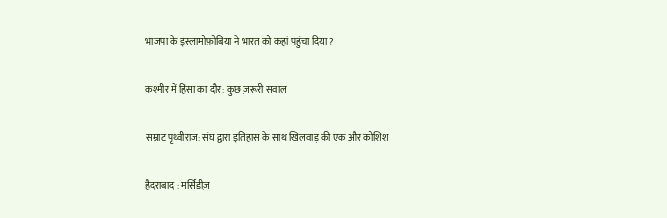भाजपा के इस्लामोफ़ोबिया ने भारत को कहां पहुंचा दिया?

कश्मीर में हिंसा का दौर: कुछ ज़रूरी सवाल

सम्राट पृथ्वीराज: संघ द्वारा इतिहास के साथ खिलवाड़ की एक और कोशिश

हैदराबाद : मर्सिडीज़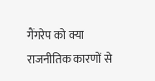गैंगरेप को क्या राजनीतिक कारणों से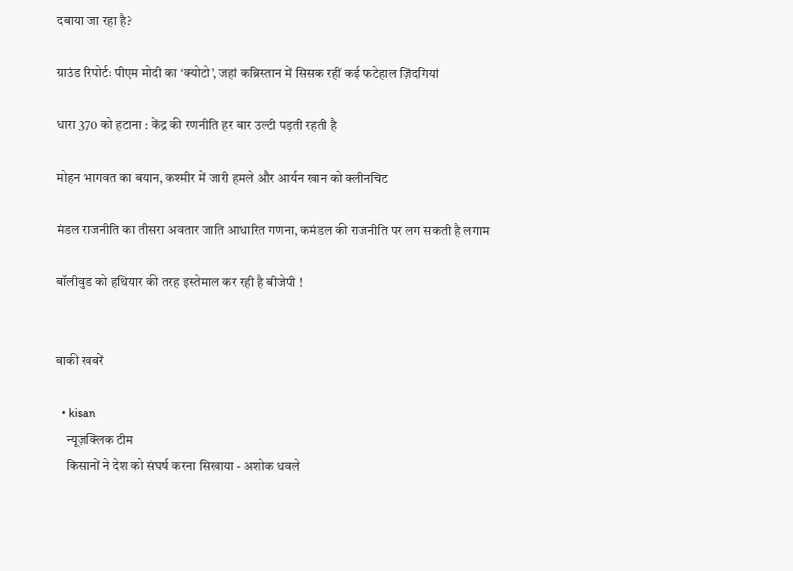दबाया जा रहा है?

ग्राउंड रिपोर्टः पीएम मोदी का ‘क्योटो’, जहां कब्रिस्तान में सिसक रहीं कई फटेहाल ज़िंदगियां

धारा 370 को हटाना : केंद्र की रणनीति हर बार उल्टी पड़ती रहती है

मोहन भागवत का बयान, कश्मीर में जारी हमले और आर्यन खान को क्लीनचिट

मंडल राजनीति का तीसरा अवतार जाति आधारित गणना, कमंडल की राजनीति पर लग सकती है लगाम

बॉलीवुड को हथियार की तरह इस्तेमाल कर रही है बीजेपी !


बाकी खबरें

  • kisan
    न्यूज़क्लिक टीम
    किसानों ने देश को संघर्ष करना सिखाया - अशोक धवले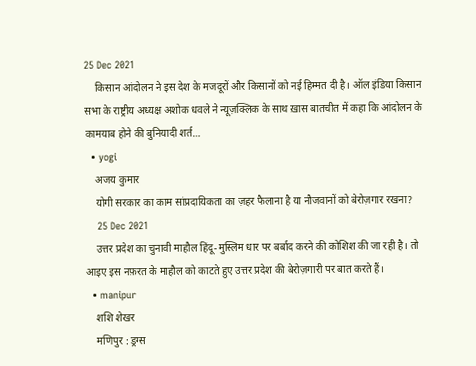25 Dec 2021
    किसान आंदोलन ने इस देश के मजदूरों और किसानों को नई हिम्मत दी है। ऑल इंडिया किसान सभा के राष्ट्रीय अध्यक्ष अशोक धवले ने न्यूज़क्लिक के साथ ख़ास बातचीत में कहा कि आंदोलन के कामयाब होने की बुनियादी शर्त…
  • yogi
    अजय कुमार
    योगी सरकार का काम सांप्रदायिकता का ज़हर फैलाना है या नौजवानों को बेरोज़गार रखना?
    25 Dec 2021
    उत्तर प्रदेश का चुनावी माहौल हिंदू-मुस्लिम धार पर बर्बाद करने की कोशिश की जा रही है। तो आइए इस नफ़रत के माहौल को काटते हुए उत्तर प्रदेश की बेरोज़गारी पर बात करते हैं।
  • manipur
    शशि शेखर
    मणिपुर : ड्रग्स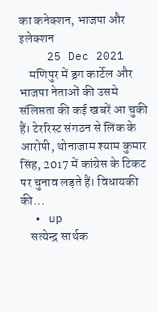का कनेक्शन, भाजपा और इलेक्शन
    25 Dec 2021
    मणिपुर में ड्रग कार्टेल और भाजपा नेताओं की उसमे संलिप्तता की कई खबरें आ चुकी हैं। टेररिस्ट संगठन से लिंक के आरोपी, थोनाजाम श्याम कुमार सिंह, 2017 में कांग्रेस के टिकट पर चुनाव लड़ते हैं। विधायकी की…
  • up
    सत्येन्द्र सार्थक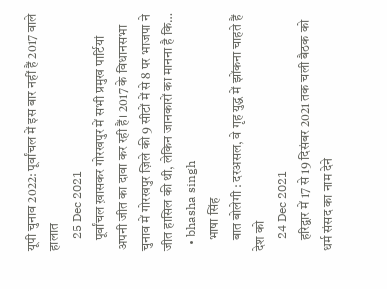यूपी चुनाव 2022: पूर्वांचल में इस बार नहीं हैं 2017 वाले हालात
    25 Dec 2021
    पूर्वांचल ख़ासकर गोरखपुर में सभी प्रमुख पार्टियां अपनी जीत का दावा कर रही हैं। 2017 के विधानसभा चुनाव में गोरखपुर ज़िले की 9 सीटों में से 8 पर भाजपा ने जीत हासिल की थी, लेकिन जानकारों का मानना है कि…
  • bhasha singh
    भाषा सिंह
    बात बोलेगी : दरअसल, वे गृह युद्ध में झोंकना चाहते हैं देश को
    24 Dec 2021
    हरिद्वार में 17 से 19 दिसंबर 2021 तक चली बैठक को धर्म संसद का नाम देने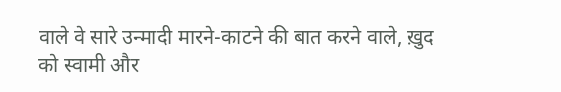वाले वे सारे उन्मादी मारने-काटने की बात करने वाले, ख़ुद को स्वामी और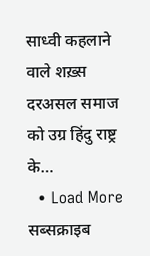साध्वी कहलाने वाले शख़्स दरअसल समाज को उग्र हिंदु राष्ट्र के…
  • Load More
सब्सक्राइब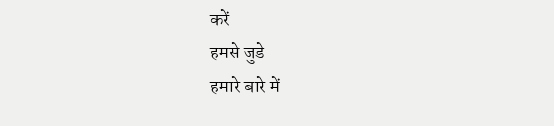करें
हमसे जुडे
हमारे बारे में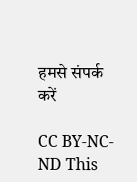हमसे संपर्क करें

CC BY-NC-ND This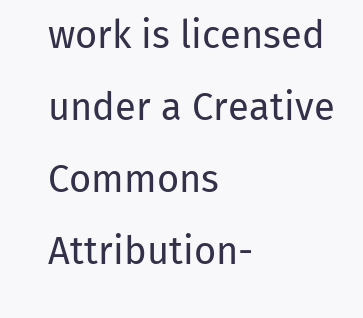work is licensed under a Creative Commons Attribution-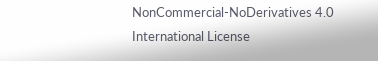NonCommercial-NoDerivatives 4.0 International License